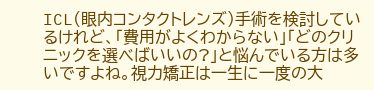ICL(眼内コンタクトレンズ)手術を検討しているけれど、「費用がよくわからない」「どのクリニックを選べばいいの?」と悩んでいる方は多いですよね。視力矯正は一生に一度の大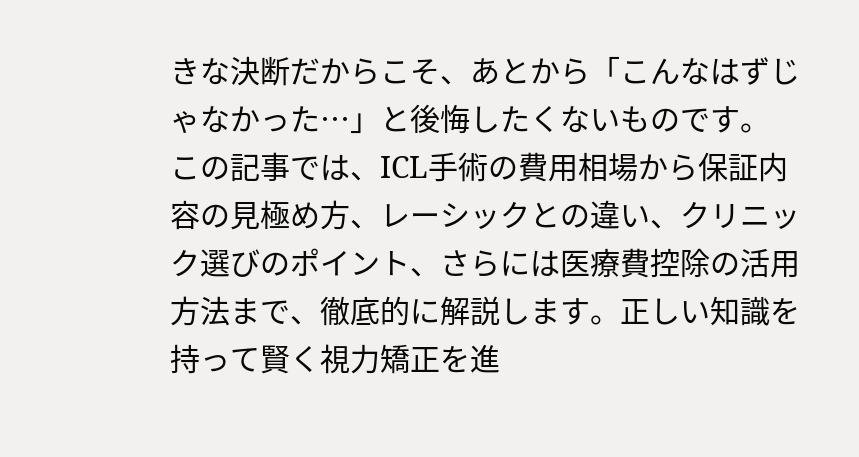きな決断だからこそ、あとから「こんなはずじゃなかった…」と後悔したくないものです。
この記事では、ICL手術の費用相場から保証内容の見極め方、レーシックとの違い、クリニック選びのポイント、さらには医療費控除の活用方法まで、徹底的に解説します。正しい知識を持って賢く視力矯正を進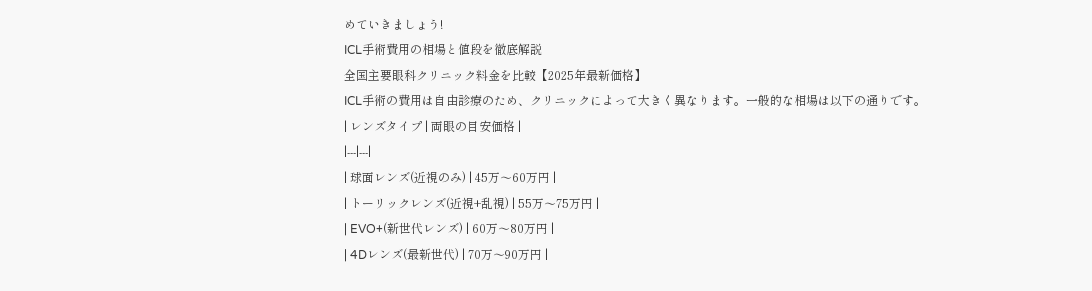めていきましょう!
ICL手術費用の相場と値段を徹底解説
全国主要眼科クリニック料金を比較【2025年最新価格】
ICL手術の費用は自由診療のため、クリニックによって大きく異なります。一般的な相場は以下の通りです。
| レンズタイプ | 両眼の目安価格 |
|---|---|
| 球面レンズ(近視のみ) | 45万〜60万円 |
| トーリックレンズ(近視+乱視) | 55万〜75万円 |
| EVO+(新世代レンズ) | 60万〜80万円 |
| 4Dレンズ(最新世代) | 70万〜90万円 |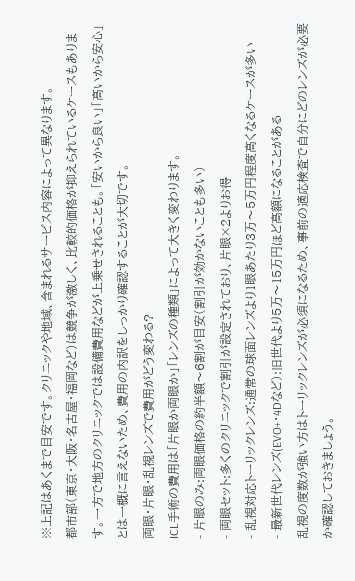※上記はあくまで目安です。クリニックや地域、含まれるサービス内容によって異なります。
都市部(東京・大阪・名古屋・福岡など)は競争が激しく、比較的価格が抑えられているケースもあります。一方で地方のクリニックでは設備費用などが上乗せされることも。「安いから良い」「高いから安心」とは一概に言えないため、費用の内訳をしっかり確認することが大切です。
両眼・片眼・乱視レンズで費用がどう変わる?
ICL手術の費用は「片眼か両眼か」「レンズの種類」によって大きく変わります。
- 片眼のみ:両眼価格の約半額〜6割が目安(割引が効かないことも多い)
- 両眼セット:多くのクリニックで割引が設定されており、片眼×2よりお得
- 乱視対応トーリックレンズ:通常の球面レンズより1眼あたり3万〜5万円程度高くなるケースが多い
- 最新世代レンズ(EVO+・4Dなど):旧世代より5万〜15万円ほど高額になることがある
乱視の度数が強い方はトーリックレンズが必須になるため、事前の適応検査で自分にどのレンズが必要か確認しておきましょう。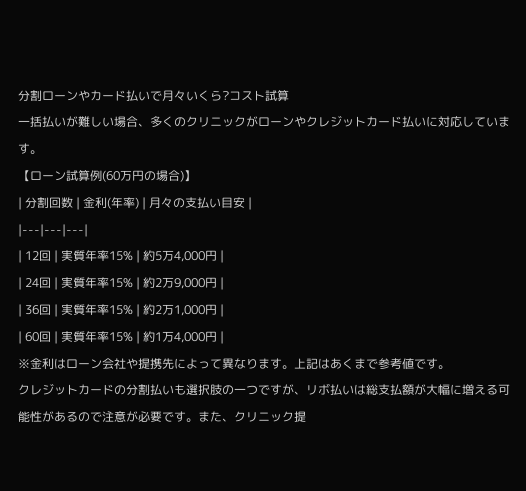分割ローンやカード払いで月々いくら?コスト試算
一括払いが難しい場合、多くのクリニックがローンやクレジットカード払いに対応しています。
【ローン試算例(60万円の場合)】
| 分割回数 | 金利(年率) | 月々の支払い目安 |
|---|---|---|
| 12回 | 実質年率15% | 約5万4,000円 |
| 24回 | 実質年率15% | 約2万9,000円 |
| 36回 | 実質年率15% | 約2万1,000円 |
| 60回 | 実質年率15% | 約1万4,000円 |
※金利はローン会社や提携先によって異なります。上記はあくまで参考値です。
クレジットカードの分割払いも選択肢の一つですが、リボ払いは総支払額が大幅に増える可能性があるので注意が必要です。また、クリニック提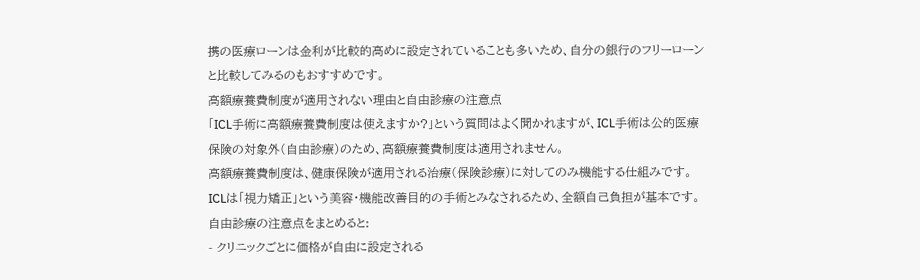携の医療ローンは金利が比較的高めに設定されていることも多いため、自分の銀行のフリーローンと比較してみるのもおすすめです。
高額療養費制度が適用されない理由と自由診療の注意点
「ICL手術に高額療養費制度は使えますか?」という質問はよく聞かれますが、ICL手術は公的医療保険の対象外(自由診療)のため、高額療養費制度は適用されません。
高額療養費制度は、健康保険が適用される治療(保険診療)に対してのみ機能する仕組みです。ICLは「視力矯正」という美容・機能改善目的の手術とみなされるため、全額自己負担が基本です。
自由診療の注意点をまとめると:
- クリニックごとに価格が自由に設定される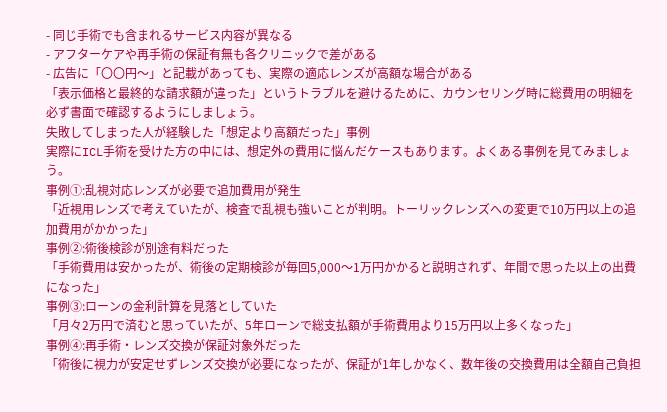- 同じ手術でも含まれるサービス内容が異なる
- アフターケアや再手術の保証有無も各クリニックで差がある
- 広告に「〇〇円〜」と記載があっても、実際の適応レンズが高額な場合がある
「表示価格と最終的な請求額が違った」というトラブルを避けるために、カウンセリング時に総費用の明細を必ず書面で確認するようにしましょう。
失敗してしまった人が経験した「想定より高額だった」事例
実際にICL手術を受けた方の中には、想定外の費用に悩んだケースもあります。よくある事例を見てみましょう。
事例①:乱視対応レンズが必要で追加費用が発生
「近視用レンズで考えていたが、検査で乱視も強いことが判明。トーリックレンズへの変更で10万円以上の追加費用がかかった」
事例②:術後検診が別途有料だった
「手術費用は安かったが、術後の定期検診が毎回5,000〜1万円かかると説明されず、年間で思った以上の出費になった」
事例③:ローンの金利計算を見落としていた
「月々2万円で済むと思っていたが、5年ローンで総支払額が手術費用より15万円以上多くなった」
事例④:再手術・レンズ交換が保証対象外だった
「術後に視力が安定せずレンズ交換が必要になったが、保証が1年しかなく、数年後の交換費用は全額自己負担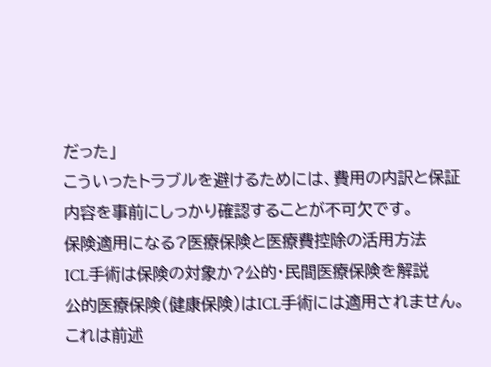だった」
こういったトラブルを避けるためには、費用の内訳と保証内容を事前にしっかり確認することが不可欠です。
保険適用になる?医療保険と医療費控除の活用方法
ICL手術は保険の対象か?公的・民間医療保険を解説
公的医療保険(健康保険)はICL手術には適用されません。これは前述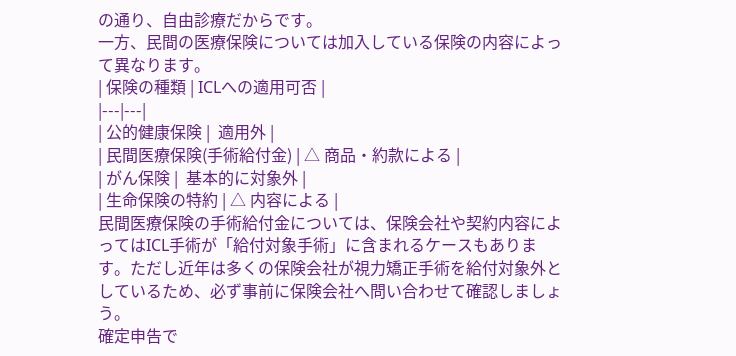の通り、自由診療だからです。
一方、民間の医療保険については加入している保険の内容によって異なります。
| 保険の種類 | ICLへの適用可否 |
|---|---|
| 公的健康保険 |  適用外 |
| 民間医療保険(手術給付金) | △ 商品・約款による |
| がん保険 |  基本的に対象外 |
| 生命保険の特約 | △ 内容による |
民間医療保険の手術給付金については、保険会社や契約内容によってはICL手術が「給付対象手術」に含まれるケースもあります。ただし近年は多くの保険会社が視力矯正手術を給付対象外としているため、必ず事前に保険会社へ問い合わせて確認しましょう。
確定申告で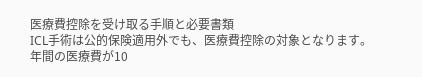医療費控除を受け取る手順と必要書類
ICL手術は公的保険適用外でも、医療費控除の対象となります。年間の医療費が10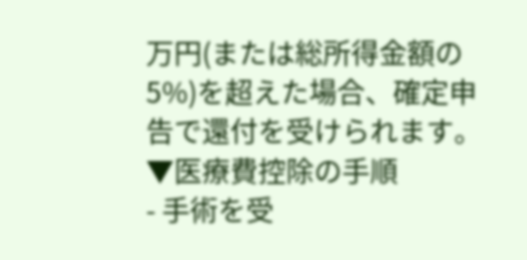万円(または総所得金額の5%)を超えた場合、確定申告で還付を受けられます。
▼医療費控除の手順
- 手術を受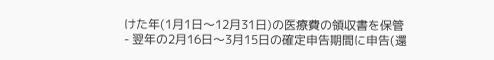けた年(1月1日〜12月31日)の医療費の領収書を保管
- 翌年の2月16日〜3月15日の確定申告期間に申告(還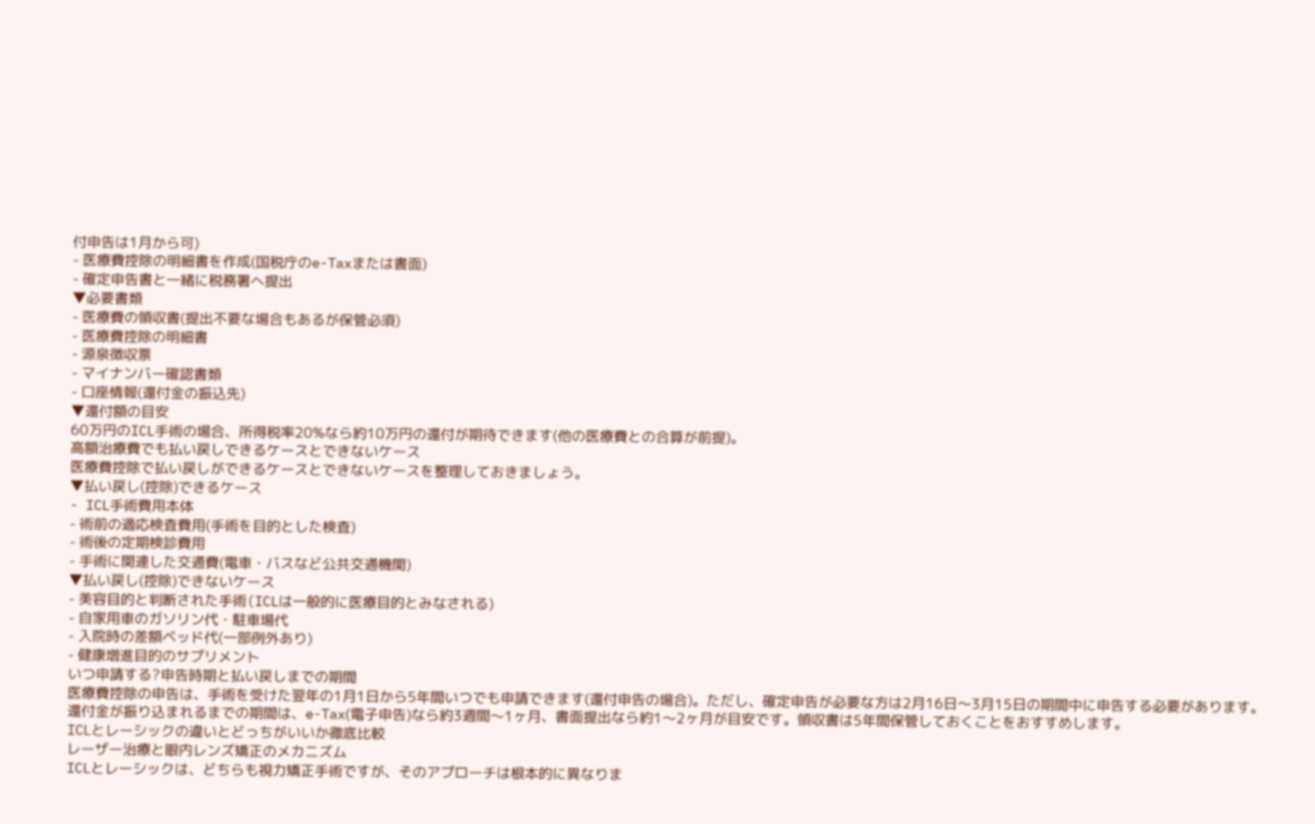付申告は1月から可)
- 医療費控除の明細書を作成(国税庁のe-Taxまたは書面)
- 確定申告書と一緒に税務署へ提出
▼必要書類
- 医療費の領収書(提出不要な場合もあるが保管必須)
- 医療費控除の明細書
- 源泉徴収票
- マイナンバー確認書類
- 口座情報(還付金の振込先)
▼還付額の目安
60万円のICL手術の場合、所得税率20%なら約10万円の還付が期待できます(他の医療費との合算が前提)。
高額治療費でも払い戻しできるケースとできないケース
医療費控除で払い戻しができるケースとできないケースを整理しておきましょう。
▼払い戻し(控除)できるケース
- ICL手術費用本体
- 術前の適応検査費用(手術を目的とした検査)
- 術後の定期検診費用
- 手術に関連した交通費(電車・バスなど公共交通機関)
▼払い戻し(控除)できないケース
- 美容目的と判断された手術(ICLは一般的に医療目的とみなされる)
- 自家用車のガソリン代・駐車場代
- 入院時の差額ベッド代(一部例外あり)
- 健康増進目的のサプリメント
いつ申請する?申告時期と払い戻しまでの期間
医療費控除の申告は、手術を受けた翌年の1月1日から5年間いつでも申請できます(還付申告の場合)。ただし、確定申告が必要な方は2月16日〜3月15日の期間中に申告する必要があります。
還付金が振り込まれるまでの期間は、e-Tax(電子申告)なら約3週間〜1ヶ月、書面提出なら約1〜2ヶ月が目安です。領収書は5年間保管しておくことをおすすめします。
ICLとレーシックの違いとどっちがいいか徹底比較
レーザー治療と眼内レンズ矯正のメカニズム
ICLとレーシックは、どちらも視力矯正手術ですが、そのアプローチは根本的に異なりま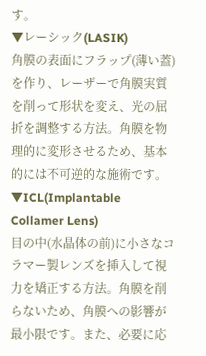す。
▼レーシック(LASIK)
角膜の表面にフラップ(薄い蓋)を作り、レーザーで角膜実質を削って形状を変え、光の屈折を調整する方法。角膜を物理的に変形させるため、基本的には不可逆的な施術です。
▼ICL(Implantable Collamer Lens)
目の中(水晶体の前)に小さなコラマー製レンズを挿入して視力を矯正する方法。角膜を削らないため、角膜への影響が最小限です。また、必要に応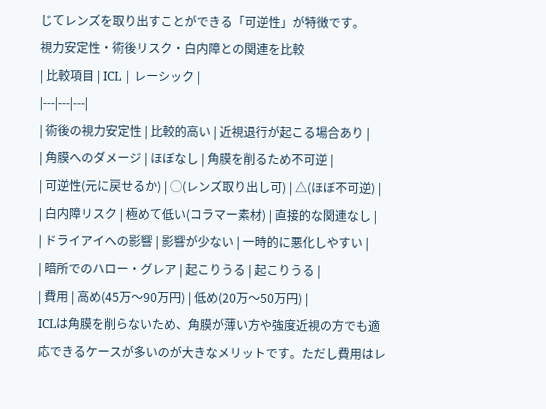じてレンズを取り出すことができる「可逆性」が特徴です。
視力安定性・術後リスク・白内障との関連を比較
| 比較項目 | ICL | レーシック |
|---|---|---|
| 術後の視力安定性 | 比較的高い | 近視退行が起こる場合あり |
| 角膜へのダメージ | ほぼなし | 角膜を削るため不可逆 |
| 可逆性(元に戻せるか) | ◯(レンズ取り出し可) | △(ほぼ不可逆) |
| 白内障リスク | 極めて低い(コラマー素材) | 直接的な関連なし |
| ドライアイへの影響 | 影響が少ない | 一時的に悪化しやすい |
| 暗所でのハロー・グレア | 起こりうる | 起こりうる |
| 費用 | 高め(45万〜90万円) | 低め(20万〜50万円) |
ICLは角膜を削らないため、角膜が薄い方や強度近視の方でも適応できるケースが多いのが大きなメリットです。ただし費用はレ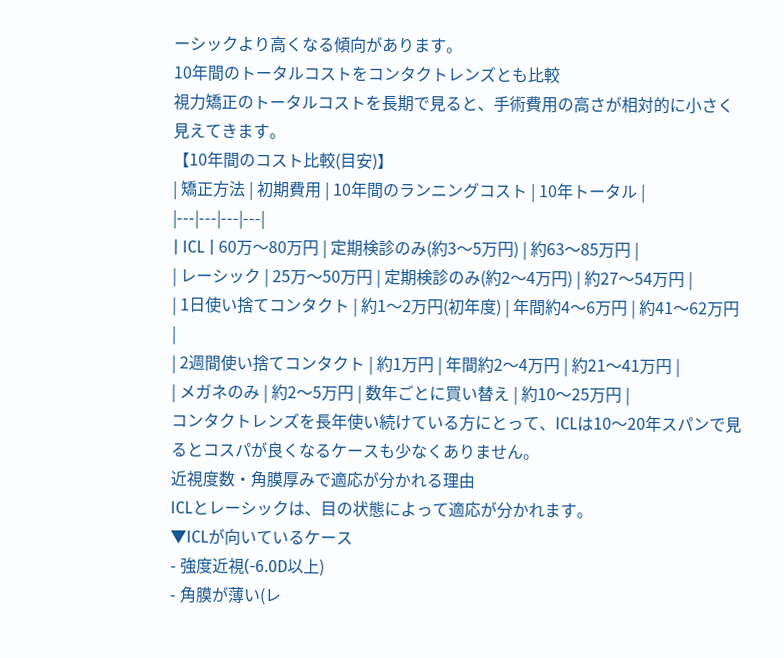ーシックより高くなる傾向があります。
10年間のトータルコストをコンタクトレンズとも比較
視力矯正のトータルコストを長期で見ると、手術費用の高さが相対的に小さく見えてきます。
【10年間のコスト比較(目安)】
| 矯正方法 | 初期費用 | 10年間のランニングコスト | 10年トータル |
|---|---|---|---|
| ICL | 60万〜80万円 | 定期検診のみ(約3〜5万円) | 約63〜85万円 |
| レーシック | 25万〜50万円 | 定期検診のみ(約2〜4万円) | 約27〜54万円 |
| 1日使い捨てコンタクト | 約1〜2万円(初年度) | 年間約4〜6万円 | 約41〜62万円 |
| 2週間使い捨てコンタクト | 約1万円 | 年間約2〜4万円 | 約21〜41万円 |
| メガネのみ | 約2〜5万円 | 数年ごとに買い替え | 約10〜25万円 |
コンタクトレンズを長年使い続けている方にとって、ICLは10〜20年スパンで見るとコスパが良くなるケースも少なくありません。
近視度数・角膜厚みで適応が分かれる理由
ICLとレーシックは、目の状態によって適応が分かれます。
▼ICLが向いているケース
- 強度近視(-6.0D以上)
- 角膜が薄い(レ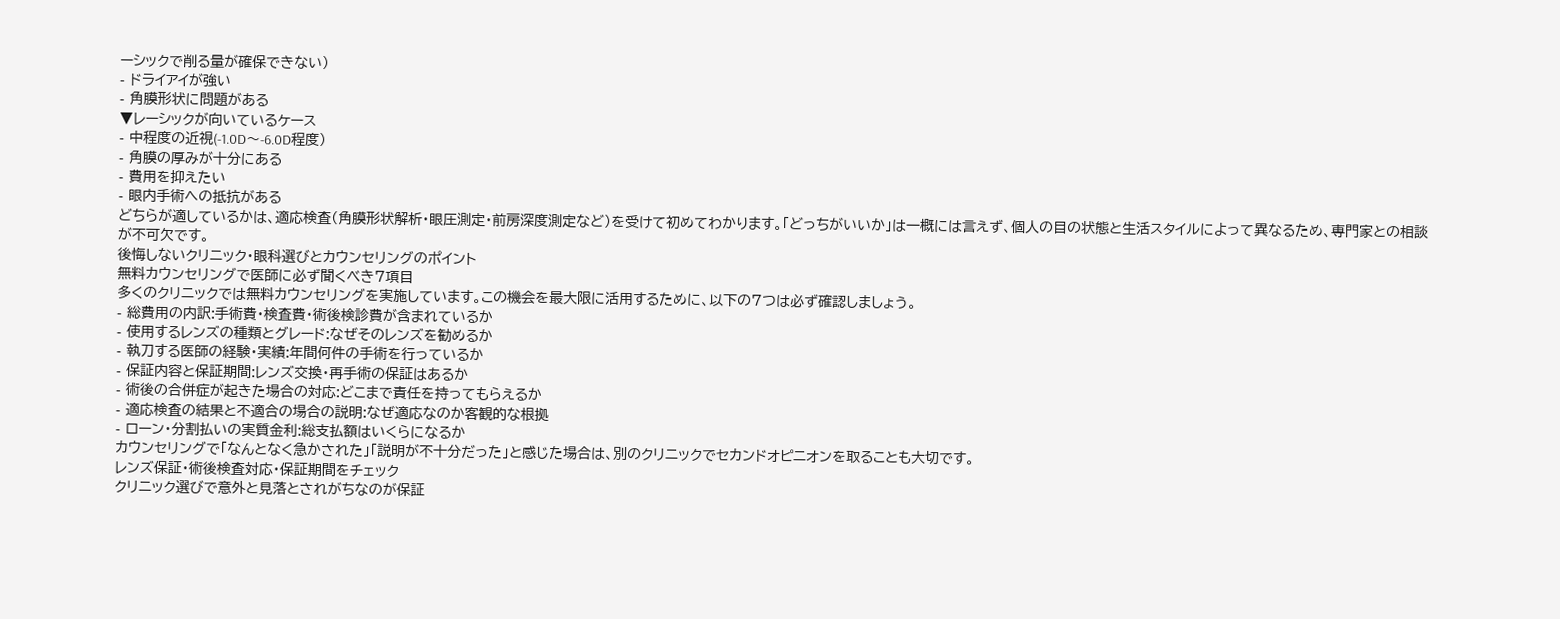ーシックで削る量が確保できない)
- ドライアイが強い
- 角膜形状に問題がある
▼レーシックが向いているケース
- 中程度の近視(-1.0D〜-6.0D程度)
- 角膜の厚みが十分にある
- 費用を抑えたい
- 眼内手術への抵抗がある
どちらが適しているかは、適応検査(角膜形状解析・眼圧測定・前房深度測定など)を受けて初めてわかります。「どっちがいいか」は一概には言えず、個人の目の状態と生活スタイルによって異なるため、専門家との相談が不可欠です。
後悔しないクリニック・眼科選びとカウンセリングのポイント
無料カウンセリングで医師に必ず聞くべき7項目
多くのクリニックでは無料カウンセリングを実施しています。この機会を最大限に活用するために、以下の7つは必ず確認しましょう。
- 総費用の内訳:手術費・検査費・術後検診費が含まれているか
- 使用するレンズの種類とグレード:なぜそのレンズを勧めるか
- 執刀する医師の経験・実績:年間何件の手術を行っているか
- 保証内容と保証期間:レンズ交換・再手術の保証はあるか
- 術後の合併症が起きた場合の対応:どこまで責任を持ってもらえるか
- 適応検査の結果と不適合の場合の説明:なぜ適応なのか客観的な根拠
- ローン・分割払いの実質金利:総支払額はいくらになるか
カウンセリングで「なんとなく急かされた」「説明が不十分だった」と感じた場合は、別のクリニックでセカンドオピニオンを取ることも大切です。
レンズ保証・術後検査対応・保証期間をチェック
クリニック選びで意外と見落とされがちなのが保証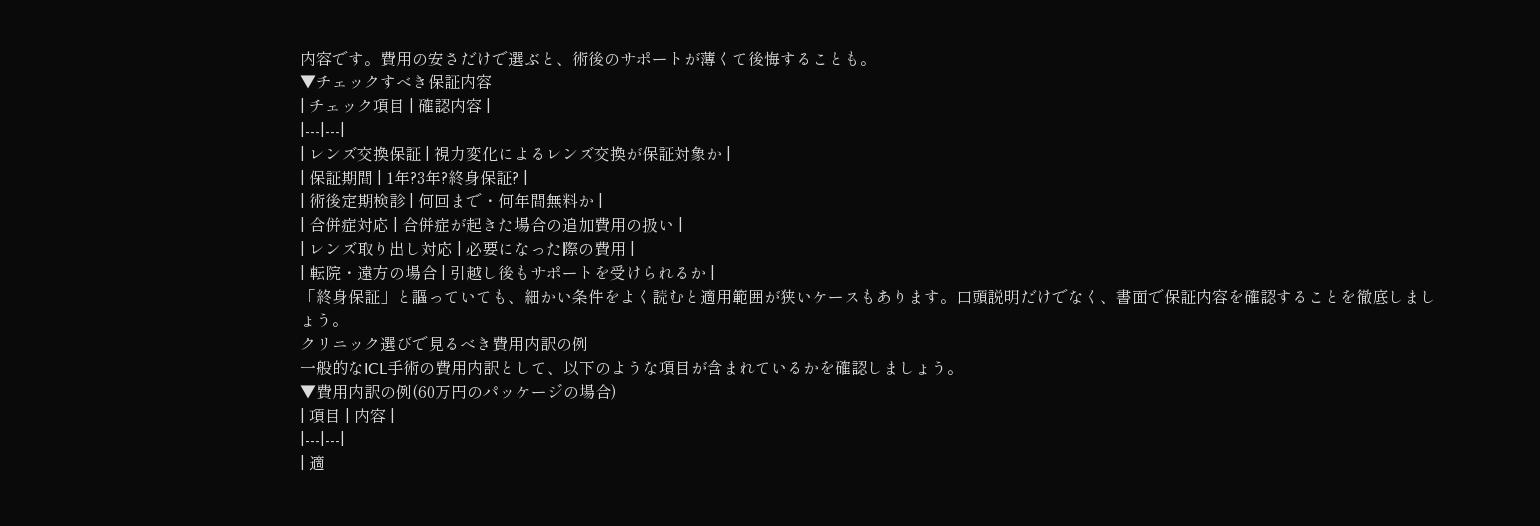内容です。費用の安さだけで選ぶと、術後のサポートが薄くて後悔することも。
▼チェックすべき保証内容
| チェック項目 | 確認内容 |
|---|---|
| レンズ交換保証 | 視力変化によるレンズ交換が保証対象か |
| 保証期間 | 1年?3年?終身保証? |
| 術後定期検診 | 何回まで・何年間無料か |
| 合併症対応 | 合併症が起きた場合の追加費用の扱い |
| レンズ取り出し対応 | 必要になった際の費用 |
| 転院・遠方の場合 | 引越し後もサポートを受けられるか |
「終身保証」と謳っていても、細かい条件をよく読むと適用範囲が狭いケースもあります。口頭説明だけでなく、書面で保証内容を確認することを徹底しましょう。
クリニック選びで見るべき費用内訳の例
一般的なICL手術の費用内訳として、以下のような項目が含まれているかを確認しましょう。
▼費用内訳の例(60万円のパッケージの場合)
| 項目 | 内容 |
|---|---|
| 適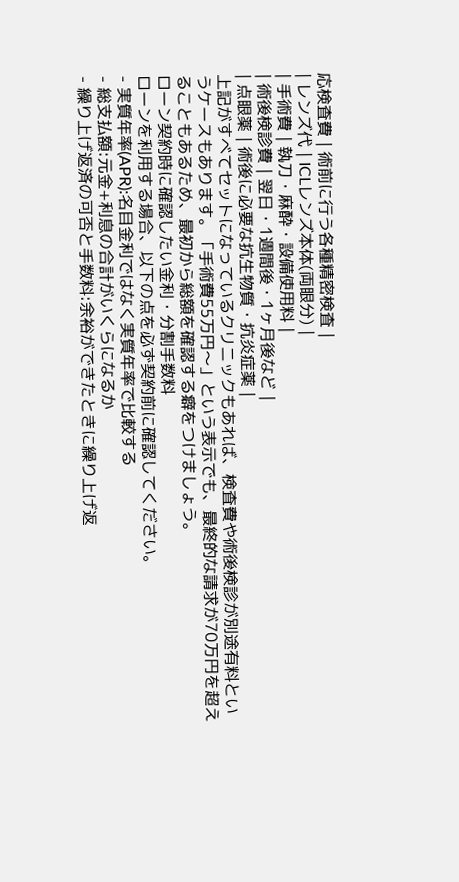応検査費 | 術前に行う各種精密検査 |
| レンズ代 | ICLレンズ本体(両眼分) |
| 手術費 | 執刀・麻酔・設備使用料 |
| 術後検診費 | 翌日・1週間後・1ヶ月後など |
| 点眼薬 | 術後に必要な抗生物質・抗炎症薬 |
上記がすべてセットになっているクリニックもあれば、検査費や術後検診が別途有料というケースもあります。「手術費55万円〜」という表示でも、最終的な請求が70万円を超えることもあるため、最初から総額を確認する癖をつけましょう。
ローン契約時に確認したい金利・分割手数料
ローンを利用する場合、以下の点を必ず契約前に確認してください。
- 実質年率(APR):名目金利ではなく実質年率で比較する
- 総支払額:元金+利息の合計がいくらになるか
- 繰り上げ返済の可否と手数料:余裕ができたときに繰り上げ返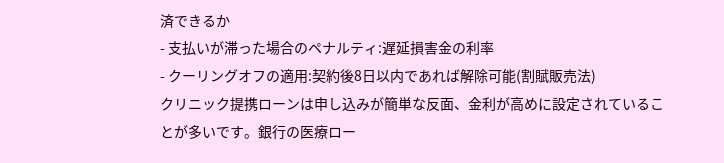済できるか
- 支払いが滞った場合のペナルティ:遅延損害金の利率
- クーリングオフの適用:契約後8日以内であれば解除可能(割賦販売法)
クリニック提携ローンは申し込みが簡単な反面、金利が高めに設定されていることが多いです。銀行の医療ロー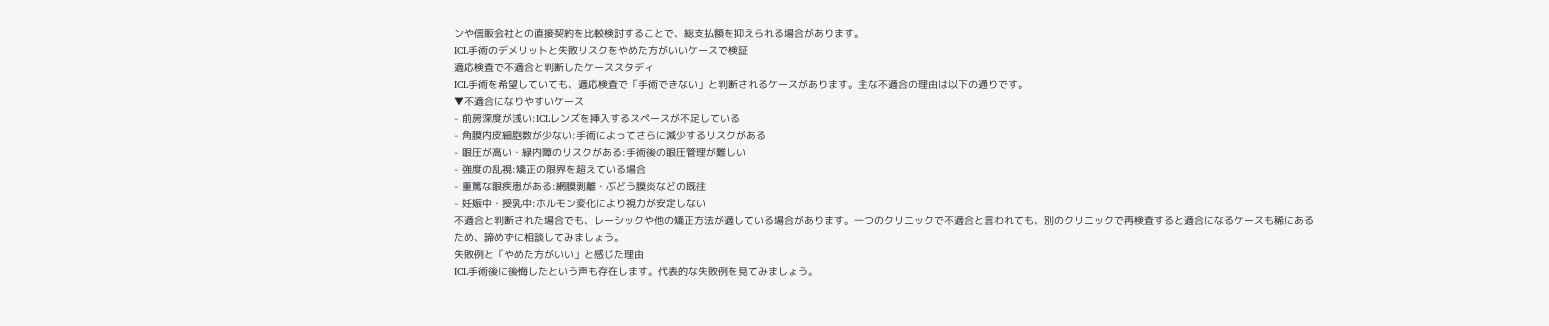ンや信販会社との直接契約を比較検討することで、総支払額を抑えられる場合があります。
ICL手術のデメリットと失敗リスクをやめた方がいいケースで検証
適応検査で不適合と判断したケーススタディ
ICL手術を希望していても、適応検査で「手術できない」と判断されるケースがあります。主な不適合の理由は以下の通りです。
▼不適合になりやすいケース
- 前房深度が浅い:ICLレンズを挿入するスペースが不足している
- 角膜内皮細胞数が少ない:手術によってさらに減少するリスクがある
- 眼圧が高い・緑内障のリスクがある:手術後の眼圧管理が難しい
- 強度の乱視:矯正の限界を超えている場合
- 重篤な眼疾患がある:網膜剥離・ぶどう膜炎などの既往
- 妊娠中・授乳中:ホルモン変化により視力が安定しない
不適合と判断された場合でも、レーシックや他の矯正方法が適している場合があります。一つのクリニックで不適合と言われても、別のクリニックで再検査すると適合になるケースも稀にあるため、諦めずに相談してみましょう。
失敗例と「やめた方がいい」と感じた理由
ICL手術後に後悔したという声も存在します。代表的な失敗例を見てみましょう。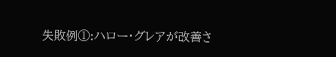失敗例①:ハロー・グレアが改善さ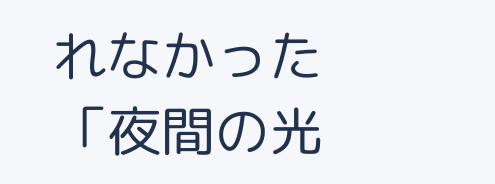れなかった
「夜間の光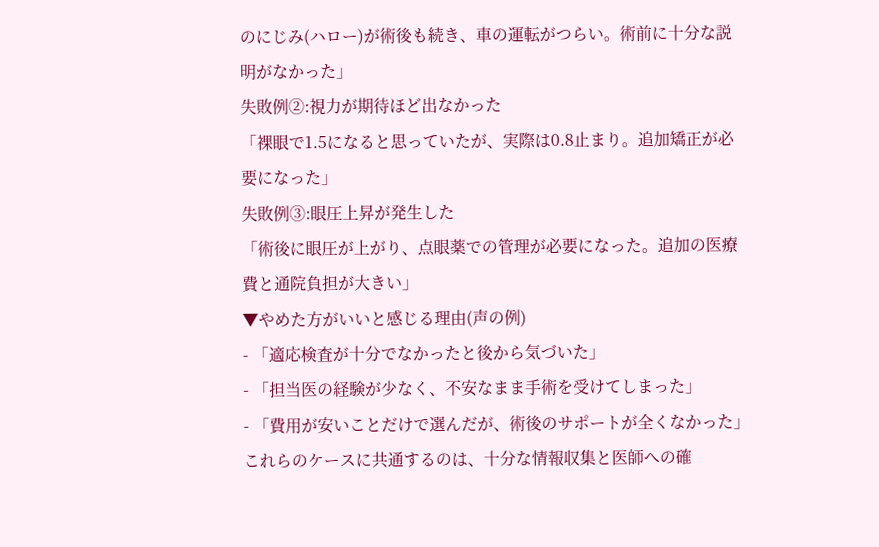のにじみ(ハロー)が術後も続き、車の運転がつらい。術前に十分な説明がなかった」
失敗例②:視力が期待ほど出なかった
「裸眼で1.5になると思っていたが、実際は0.8止まり。追加矯正が必要になった」
失敗例③:眼圧上昇が発生した
「術後に眼圧が上がり、点眼薬での管理が必要になった。追加の医療費と通院負担が大きい」
▼やめた方がいいと感じる理由(声の例)
- 「適応検査が十分でなかったと後から気づいた」
- 「担当医の経験が少なく、不安なまま手術を受けてしまった」
- 「費用が安いことだけで選んだが、術後のサポートが全くなかった」
これらのケースに共通するのは、十分な情報収集と医師への確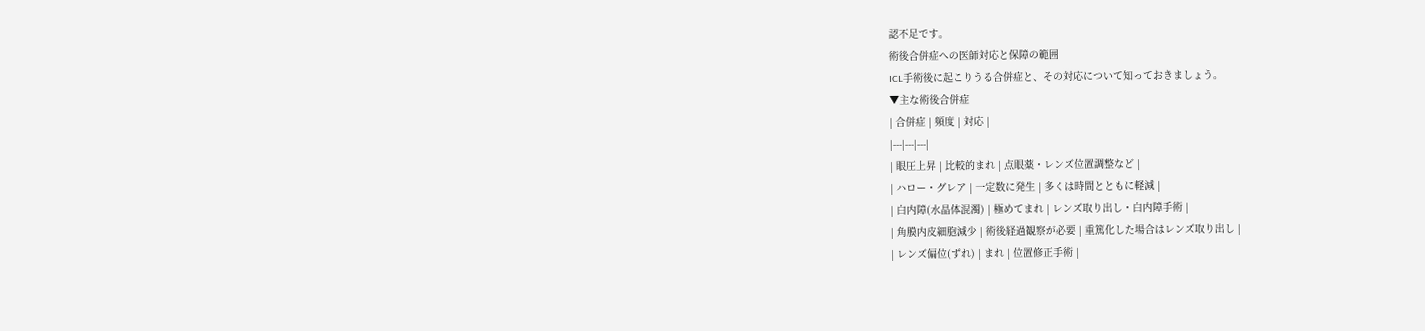認不足です。
術後合併症への医師対応と保障の範囲
ICL手術後に起こりうる合併症と、その対応について知っておきましょう。
▼主な術後合併症
| 合併症 | 頻度 | 対応 |
|---|---|---|
| 眼圧上昇 | 比較的まれ | 点眼薬・レンズ位置調整など |
| ハロー・グレア | 一定数に発生 | 多くは時間とともに軽減 |
| 白内障(水晶体混濁) | 極めてまれ | レンズ取り出し・白内障手術 |
| 角膜内皮細胞減少 | 術後経過観察が必要 | 重篤化した場合はレンズ取り出し |
| レンズ偏位(ずれ) | まれ | 位置修正手術 |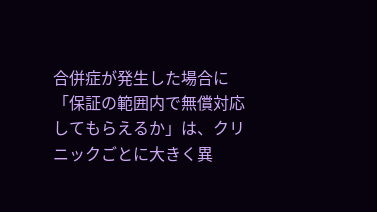合併症が発生した場合に「保証の範囲内で無償対応してもらえるか」は、クリニックごとに大きく異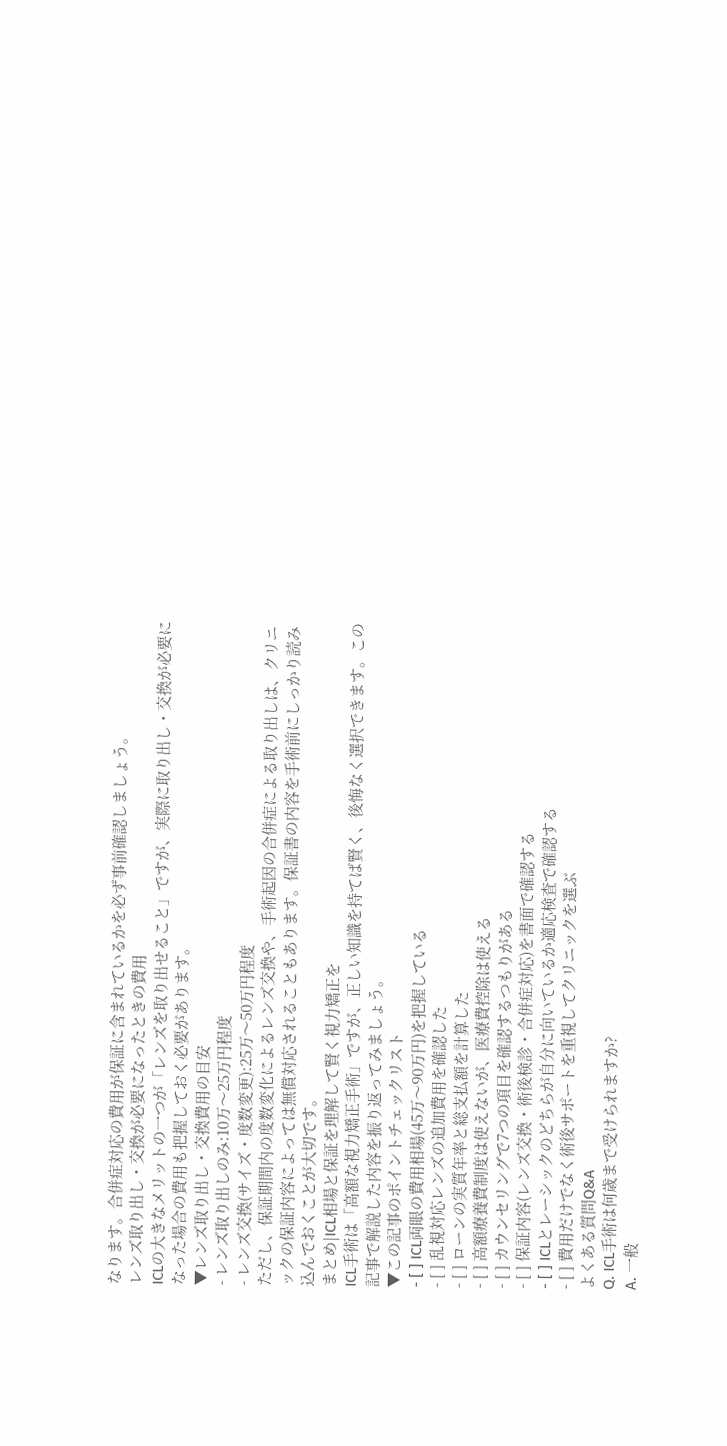なります。合併症対応の費用が保証に含まれているかを必ず事前確認しましょう。
レンズ取り出し・交換が必要になったときの費用
ICLの大きなメリットの一つが「レンズを取り出せること」ですが、実際に取り出し・交換が必要になった場合の費用も把握しておく必要があります。
▼レンズ取り出し・交換費用の目安
- レンズ取り出しのみ:10万〜25万円程度
- レンズ交換(サイズ・度数変更):25万〜50万円程度
ただし、保証期間内の度数変化によるレンズ交換や、手術起因の合併症による取り出しは、クリニックの保証内容によっては無償対応されることもあります。保証書の内容を手術前にしっかり読み込んでおくことが大切です。
まとめ|ICL相場と保証を理解して賢く視力矯正を
ICL手術は「高額な視力矯正手術」ですが、正しい知識を持てば賢く、後悔なく選択できます。この記事で解説した内容を振り返ってみましょう。
▼この記事のポイントチェックリスト
- [ ] ICL両眼の費用相場(45万〜90万円)を把握している
- [ ] 乱視対応レンズの追加費用を確認した
- [ ] ローンの実質年率と総支払額を計算した
- [ ] 高額療養費制度は使えないが、医療費控除は使える
- [ ] カウンセリングで7つの項目を確認するつもりがある
- [ ] 保証内容(レンズ交換・術後検診・合併症対応)を書面で確認する
- [ ] ICLとレーシックのどちらが自分に向いているか適応検査で確認する
- [ ] 費用だけでなく術後サポートを重視してクリニックを選ぶ
よくある質問Q&A
Q. ICL手術は何歳まで受けられますか?
A. 一般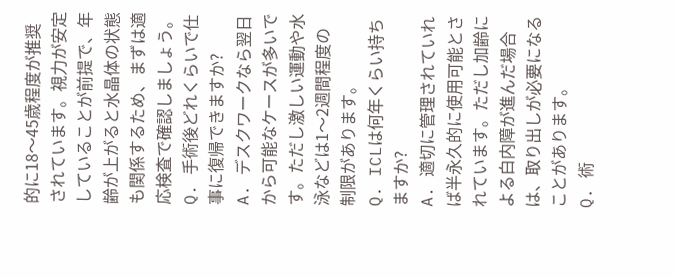的に18〜45歳程度が推奨されています。視力が安定していることが前提で、年齢が上がると水晶体の状態も関係するため、まずは適応検査で確認しましょう。
Q. 手術後どれくらいで仕事に復帰できますか?
A. デスクワークなら翌日から可能なケースが多いです。ただし激しい運動や水泳などは1〜2週間程度の制限があります。
Q. ICLは何年くらい持ちますか?
A. 適切に管理されていれば半永久的に使用可能とされています。ただし加齢による白内障が進んだ場合は、取り出しが必要になることがあります。
Q. 術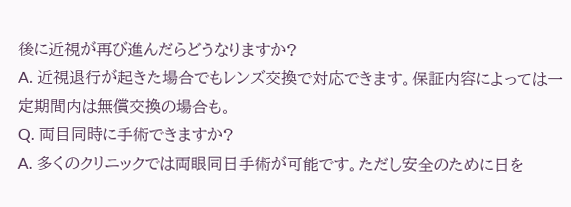後に近視が再び進んだらどうなりますか?
A. 近視退行が起きた場合でもレンズ交換で対応できます。保証内容によっては一定期間内は無償交換の場合も。
Q. 両目同時に手術できますか?
A. 多くのクリニックでは両眼同日手術が可能です。ただし安全のために日を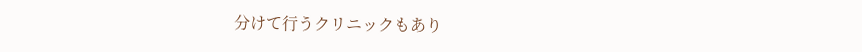分けて行うクリニックもあり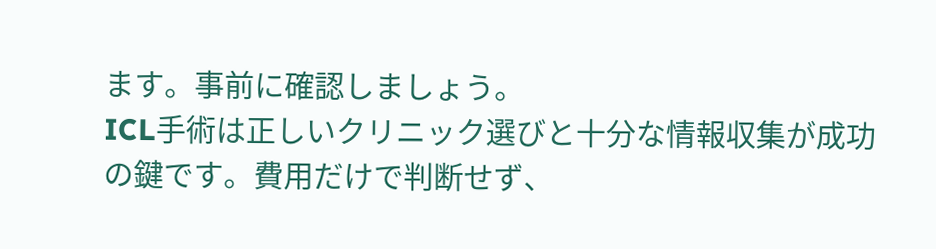ます。事前に確認しましょう。
ICL手術は正しいクリニック選びと十分な情報収集が成功の鍵です。費用だけで判断せず、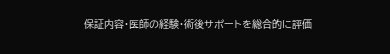保証内容・医師の経験・術後サポートを総合的に評価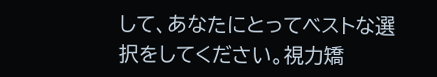して、あなたにとってベストな選択をしてください。視力矯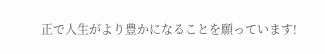正で人生がより豊かになることを願っています!